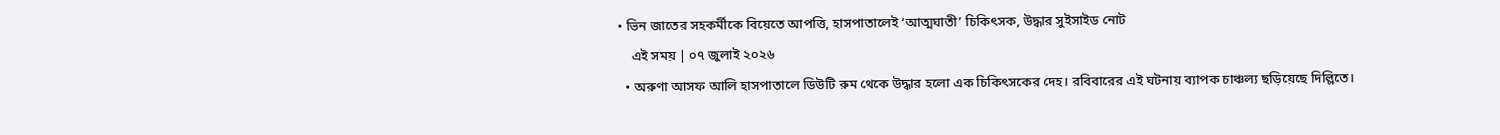• ভিন জাতের সহকর্মীকে বিয়েতে আপত্তি, হাসপাতালেই ‘আত্মঘাতী’ চিকিৎসক, উদ্ধার সুইসাইড নোট
    এই সময় | ০৭ জুলাই ২০২৬
  • অরুণা আসফ আলি হাসপাতালে ডিউটি রুম থেকে উদ্ধার হলো এক চিকিৎসকের দেহ। রবিবারের এই ঘটনায় ব্যাপক চাঞ্চল্য ছড়িয়েছে দিল্লিতে।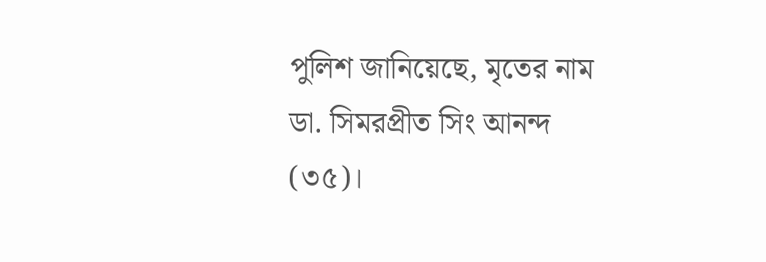পুলিশ জানিয়েছে, মৃতের নাম ডা. সিমরপ্রীত সিং আনন্দ (৩৫)।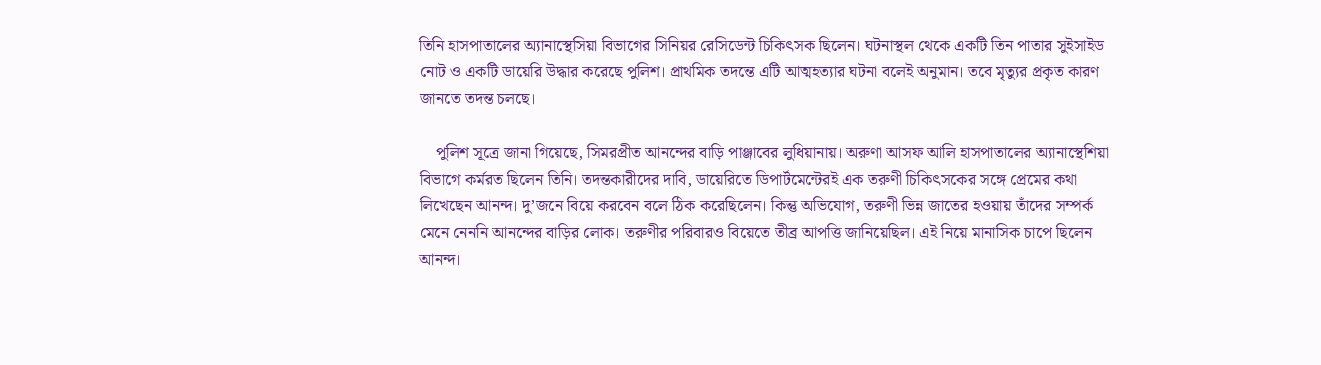তিনি হাসপাতালের অ্যানাস্থেসিয়া বিভাগের সিনিয়র রেসিডেন্ট চিকিৎসক ছিলেন। ঘটনাস্থল থেকে একটি তিন পাতার সুইসাইড নোট ও একটি ডায়েরি উদ্ধার করেছে পুলিশ। প্রাথমিক তদন্তে এটি আত্মহত্যার ঘটনা বলেই অনুমান। তবে মৃত্যুর প্রকৃত কারণ জানতে তদন্ত চলছে।

    পুলিশ সূত্রে জানা গিয়েছে, সিমরপ্রীত আনন্দের বাড়ি পাঞ্জাবের লুধিয়ানায়। অরুণা আসফ আলি হাসপাতালের অ্যানাস্থেশিয়া বিভাগে কর্মরত ছিলেন তিনি। তদন্তকারীদের দাবি, ডায়েরিতে ডিপার্টমেন্টেরই এক তরুণী চিকিৎসকের সঙ্গে প্রেমের কথা লিখেছেন আনন্দ। দু’জনে বিয়ে করবেন বলে ঠিক করেছিলেন। কিন্তু অভিযোগ, তরুণী ভিন্ন জাতের হওয়ায় তাঁদের সম্পর্ক মেনে নেননি আনন্দের বাড়ির লোক। তরুণীর পরিবারও বিয়েতে তীব্র আপত্তি জানিয়েছিল। এই নিয়ে মানাসিক চাপে ছিলেন আনন্দ।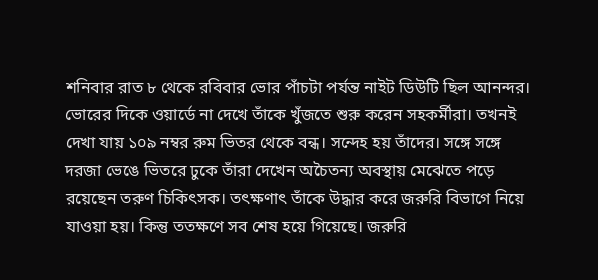শনিবার রাত ৮ থেকে রবিবার ভোর পাঁচটা পর্যন্ত নাইট ডিউটি ছিল আনন্দর। ভোরের দিকে ওয়ার্ডে না দেখে তাঁকে খুঁজতে শুরু করেন সহকর্মীরা। তখনই দেখা যায় ১০৯ নম্বর রুম ভিতর থেকে বন্ধ। সন্দেহ হয় তাঁদের। সঙ্গে সঙ্গে দরজা ভেঙে ভিতরে ঢুকে তাঁরা দেখেন অচৈতন্য অবস্থায় মেঝেতে পড়ে রয়েছেন তরুণ চিকিৎসক। তৎক্ষণাৎ তাঁকে উদ্ধার করে জরুরি বিভাগে নিয়ে যাওয়া হয়। কিন্তু ততক্ষণে সব শেষ হয়ে গিয়েছে। জরুরি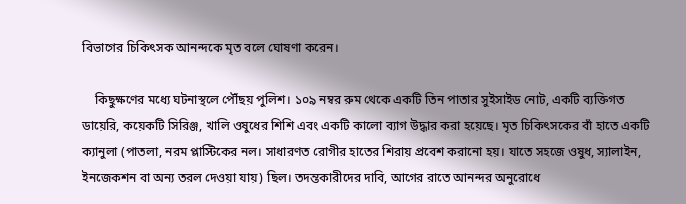বিভাগের চিকিৎসক আনন্দকে মৃত বলে ঘোষণা করেন।

    কিছুক্ষণের মধ্যে ঘটনাস্থলে পৌঁছয় পুলিশ। ১০৯ নম্বর রুম থেকে একটি তিন পাতার সুইসাইড নোট, একটি ব্যক্তিগত ডায়েরি, কয়েকটি সিরিঞ্জ, খালি ওষুধের শিশি এবং একটি কালো ব্যাগ উদ্ধার করা হয়েছে। মৃত চিকিৎসকের বাঁ হাতে একটি ক্যানুলা (পাতলা, নরম প্লাস্টিকের নল। সাধারণত রোগীর হাতের শিরায় প্রবেশ করানো হয়। যাতে সহজে ওষুধ, স্যালাইন, ইনজেকশন বা অন্য তরল দেওয়া যায়) ছিল। তদন্তকারীদের দাবি, আগের রাতে আনন্দর অনুরোধে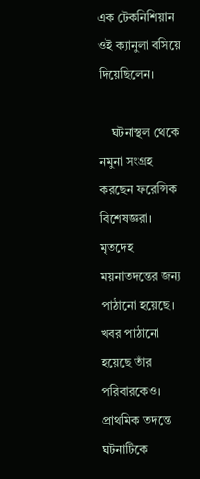এক টেকনিশিয়ান ওই ক্যানুলা বসিয়ে দিয়েছিলেন।

    ঘটনাস্থল থেকে নমুনা সংগ্রহ করছেন ফরেন্সিক বিশেষজ্ঞরা। মৃতদেহ ময়নাতদন্তের জন্য পাঠানো হয়েছে। খবর পাঠানো হয়েছে তাঁর পরিবারকেও। প্রাথমিক তদন্তে ঘটনাটিকে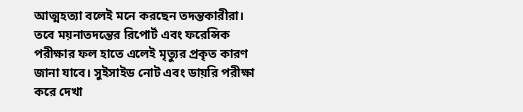আত্মহত্যা বলেই মনে করছেন তদন্তকারীরা। তবে ময়নাতদন্তের রিপোর্ট এবং ফরেন্সিক পরীক্ষার ফল হাতে এলেই মৃত্যুর প্রকৃত কারণ জানা যাবে। সুইসাইড নোট এবং ডায়রি পরীক্ষা করে দেখা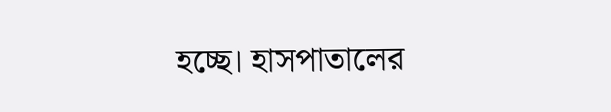হচ্ছে। হাসপাতালের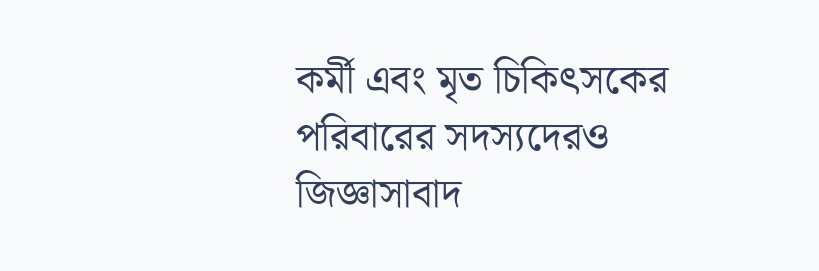কর্মী এবং মৃত চিকিৎসকের পরিবারের সদস্যদেরও জিজ্ঞাসাবাদ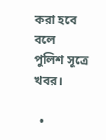করা হবে বলে পুলিশ সূত্রে খবর।

  •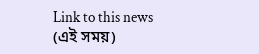Link to this news (এই সময়)